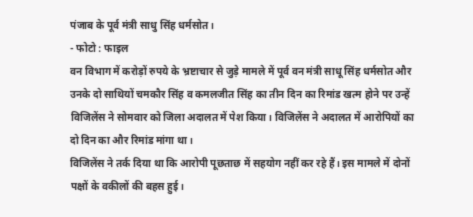पंजाब के पूर्व मंत्री साधु सिंह धर्मसोत।
- फोटो : फाइल
वन विभाग में करोड़ों रुपये के भ्रष्टाचार से जुड़े मामले में पूर्व वन मंत्री साधू सिंह धर्मसोत और उनके दो साथियों चमकौर सिंह व कमलजीत सिंह का तीन दिन का रिमांड खत्म होने पर उन्हें विजिलेंस ने सोमवार को जिला अदालत में पेश किया। विजिलेंस ने अदालत में आरोपियों का दो दिन का और रिमांड मांगा था।
विजिलेंस ने तर्क दिया था कि आरोपी पूछताछ में सहयोग नहीं कर रहे हैं। इस मामले में दोनों पक्षों के वकीलों की बहस हुई।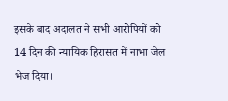इसके बाद अदालत ने सभी आरोपियों को 14 दिन की न्यायिक हिरासत में नाभा जेल भेज दिया।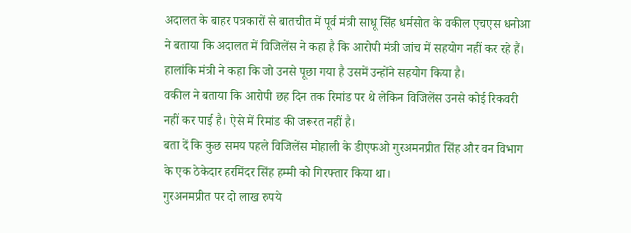अदालत के बाहर पत्रकारों से बातचीत में पूर्व मंत्री साधू सिंह धर्मसोत के वकील एचएस धनोआ ने बताया कि अदालत में विजिलेंस ने कहा है कि आरोपी मंत्री जांच में सहयोग नहीं कर रहे हैं। हालांकि मंत्री ने कहा कि जो उनसे पूछा गया है उसमें उन्होंने सहयोग किया है।
वकील ने बताया कि आरोपी छह दिन तक रिमांड पर थे लेकिन विजिलेंस उनसे कोई रिकवरी नहीं कर पाई है। ऐसे में रिमांड की जरूरत नहीं है।
बता दें कि कुछ समय पहले विजिलेंस मोहाली के डीएफओ गुरअमनप्रीत सिंह और वन विभाग के एक ठेकेदार हरमिंदर सिंह हम्मी को गिरफ्तार किया था।
गुरअनमप्रीत पर दो लाख रुपये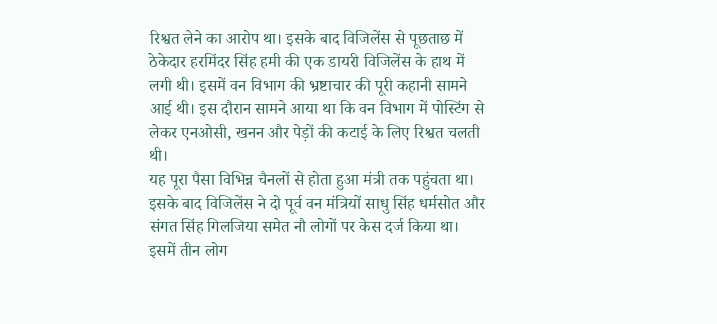रिश्वत लेने का आरोप था। इसके बाद विजिलेंस से पूछताछ में ठेकेदार हरमिंदर सिंह हमी की एक डायरी विजिलेंस के हाथ में लगी थी। इसमें वन विभाग की भ्रष्टाचार की पूरी कहानी सामने आई थी। इस दौरान सामने आया था कि वन विभाग में पोस्टिंग से लेकर एनओसी, खनन और पेड़ों की कटाई के लिए रिश्वत चलती थी।
यह पूरा पैसा विभिन्न चैनलों से होता हुआ मंत्री तक पहुंचता था। इसके बाद विजिलेंस ने दो पूर्व वन मंत्रियों साधु सिंह धर्मसोत और संगत सिंह गिलजिया समेत नौ लोगों पर केस दर्ज किया था। इसमें तीन लोग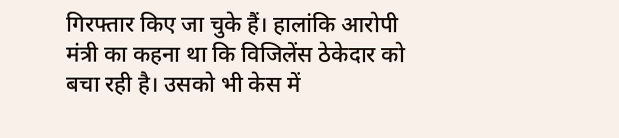गिरफ्तार किए जा चुके हैं। हालांकि आरोपी मंत्री का कहना था कि विजिलेंस ठेकेदार को बचा रही है। उसको भी केस में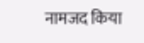नामजद किया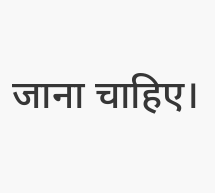जाना चाहिए।